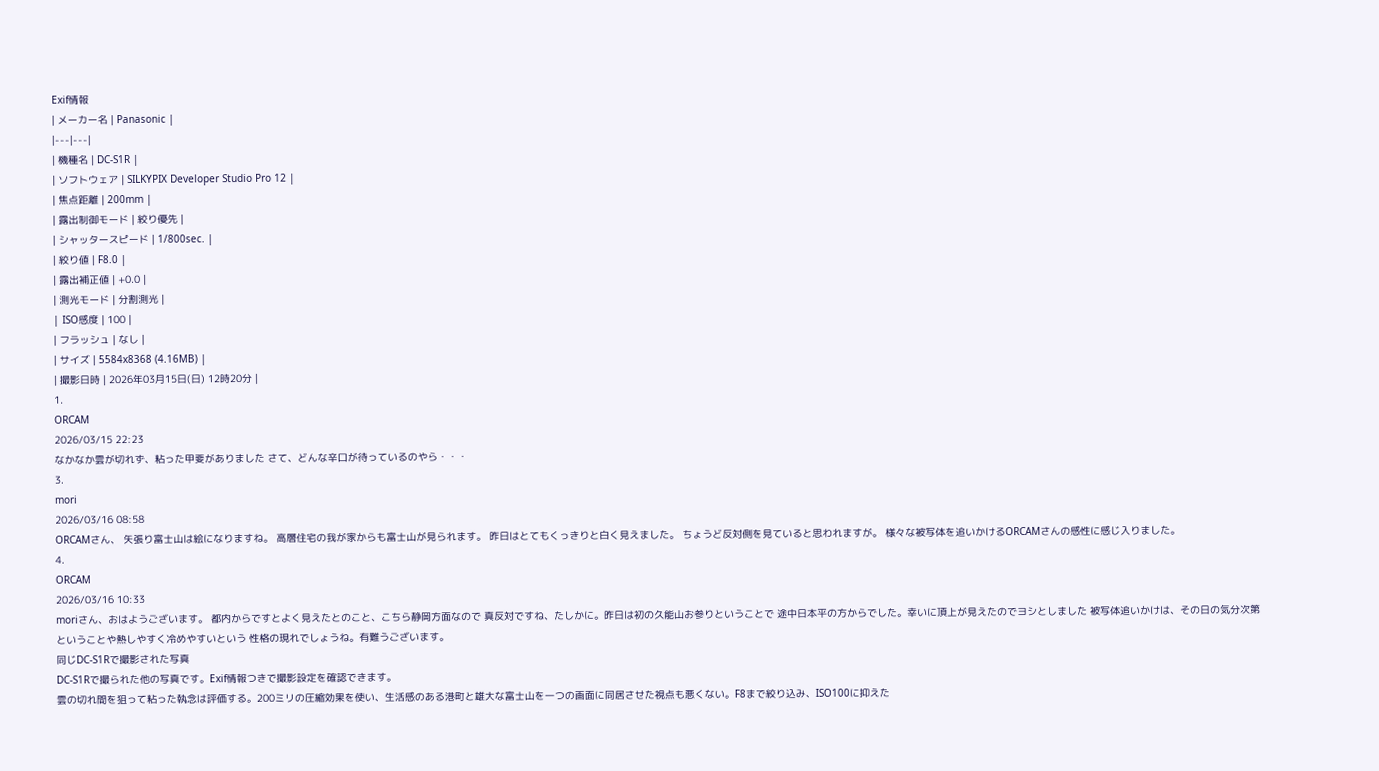Exif情報
| メーカー名 | Panasonic |
|---|---|
| 機種名 | DC-S1R |
| ソフトウェア | SILKYPIX Developer Studio Pro 12 |
| 焦点距離 | 200mm |
| 露出制御モード | 絞り優先 |
| シャッタースピード | 1/800sec. |
| 絞り値 | F8.0 |
| 露出補正値 | +0.0 |
| 測光モード | 分割測光 |
| ISO感度 | 100 |
| フラッシュ | なし |
| サイズ | 5584x8368 (4.16MB) |
| 撮影日時 | 2026年03月15日(日) 12時20分 |
1.
ORCAM
2026/03/15 22:23
なかなか雲が切れず、粘った甲斐がありました さて、どんな辛口が待っているのやら・・・
3.
mori
2026/03/16 08:58
ORCAMさん、 矢張り富士山は絵になりますね。 高層住宅の我が家からも富士山が見られます。 昨日はとてもくっきりと白く見えました。 ちょうど反対側を見ていると思われますが。 様々な被写体を追いかけるORCAMさんの感性に感じ入りました。
4.
ORCAM
2026/03/16 10:33
moriさん、おはようございます。 都内からですとよく見えたとのこと、こちら静岡方面なので 真反対ですね、たしかに。昨日は初の久能山お参りということで 途中日本平の方からでした。幸いに頂上が見えたのでヨシとしました 被写体追いかけは、その日の気分次第ということや熱しやすく冷めやすいという 性格の現れでしょうね。有難うございます。
同じDC-S1Rで撮影された写真
DC-S1Rで撮られた他の写真です。Exif情報つきで撮影設定を確認できます。
雲の切れ間を狙って粘った執念は評価する。200ミリの圧縮効果を使い、生活感のある港町と雄大な富士山を一つの画面に同居させた視点も悪くない。F8まで絞り込み、ISO100に抑えた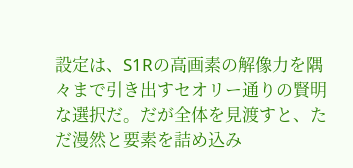設定は、S1Rの高画素の解像力を隅々まで引き出すセオリー通りの賢明な選択だ。だが全体を見渡すと、ただ漫然と要素を詰め込み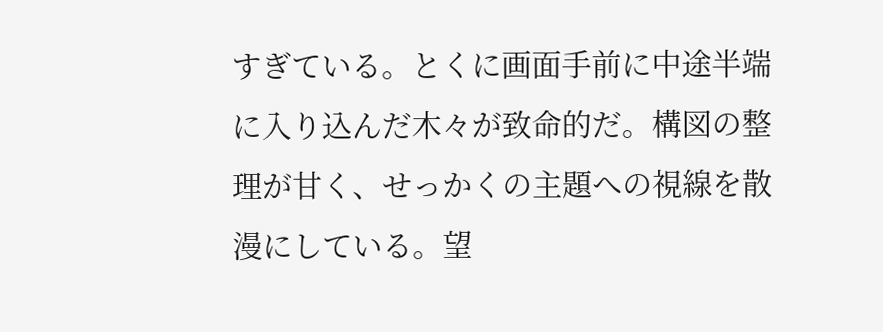すぎている。とくに画面手前に中途半端に入り込んだ木々が致命的だ。構図の整理が甘く、せっかくの主題への視線を散漫にしている。望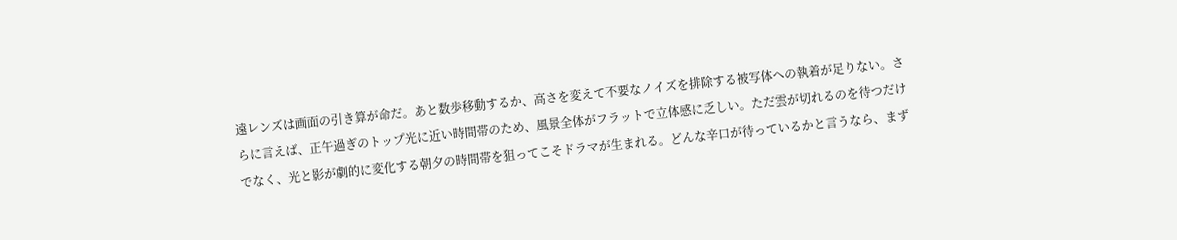遠レンズは画面の引き算が命だ。あと数歩移動するか、高さを変えて不要なノイズを排除する被写体への執着が足りない。さらに言えば、正午過ぎのトップ光に近い時間帯のため、風景全体がフラットで立体感に乏しい。ただ雲が切れるのを待つだけでなく、光と影が劇的に変化する朝夕の時間帯を狙ってこそドラマが生まれる。どんな辛口が待っているかと言うなら、まず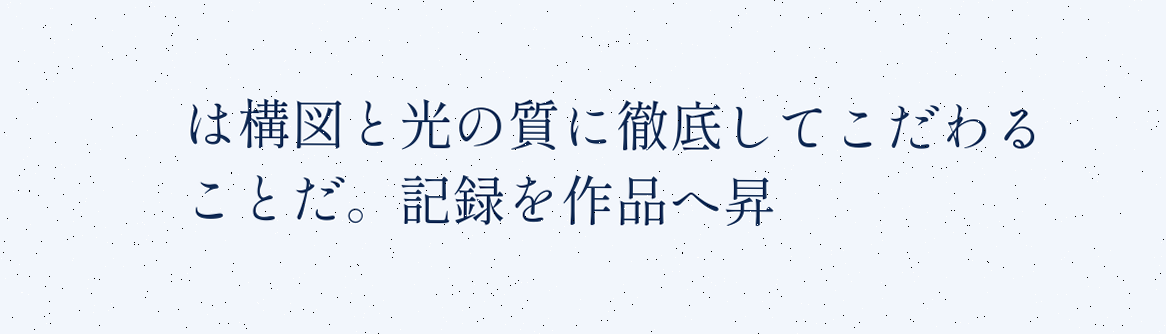は構図と光の質に徹底してこだわることだ。記録を作品へ昇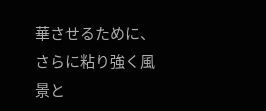華させるために、さらに粘り強く風景と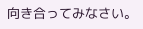向き合ってみなさい。